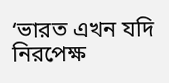‘ভারত এখন যদি নিরপেক্ষ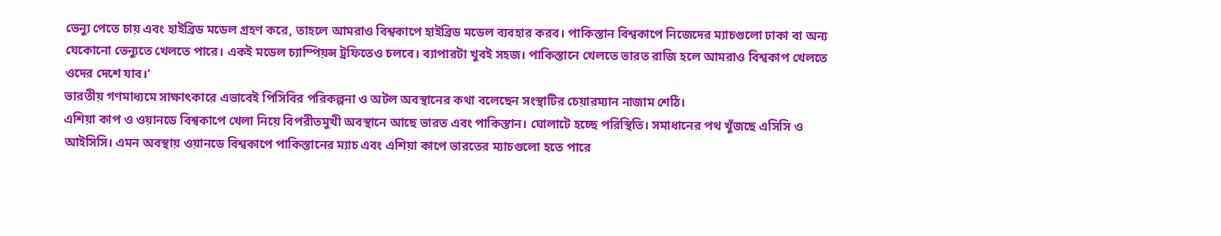ভেন্যু পেতে চায় এবং হাইব্রিড মডেল গ্রহণ করে, তাহলে আমরাও বিশ্বকাপে হাইব্রিড মডেল ব্যবহার করব। পাকিস্তান বিশ্বকাপে নিজেদের ম্যাচগুলো ঢাকা বা অন্য যেকোনো ভেন্যুতে খেলতে পারে। একই মডেল চ্যাম্পিয়ন্স ট্রফিতেও চলবে। ব্যাপারটা খুবই সহজ। পাকিস্তানে খেলতে ভারত রাজি হলে আমরাও বিশ্বকাপ খেলতে ওদের দেশে যাব।’
ভারতীয় গণমাধ্যমে সাক্ষাৎকারে এভাবেই পিসিবির পরিকল্পনা ও অটল অবস্থানের কথা বলেছেন সংস্থাটির চেয়ারম্যান নাজাম শেঠি।
এশিয়া কাপ ও ওয়ানডে বিশ্বকাপে খেলা নিয়ে বিপরীতমুখী অবস্থানে আছে ভারত এবং পাকিস্তান। ঘোলাটে হচ্ছে পরিস্থিতি। সমাধানের পথ খুঁজছে এসিসি ও আইসিসি। এমন অবস্থায় ওয়ানডে বিশ্বকাপে পাকিস্তানের ম্যাচ এবং এশিয়া কাপে ভারতের ম্যাচগুলো হতে পারে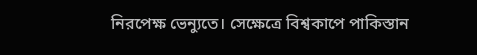নিরপেক্ষ ভেন্যুতে। সেক্ষেত্রে বিশ্বকাপে পাকিস্তান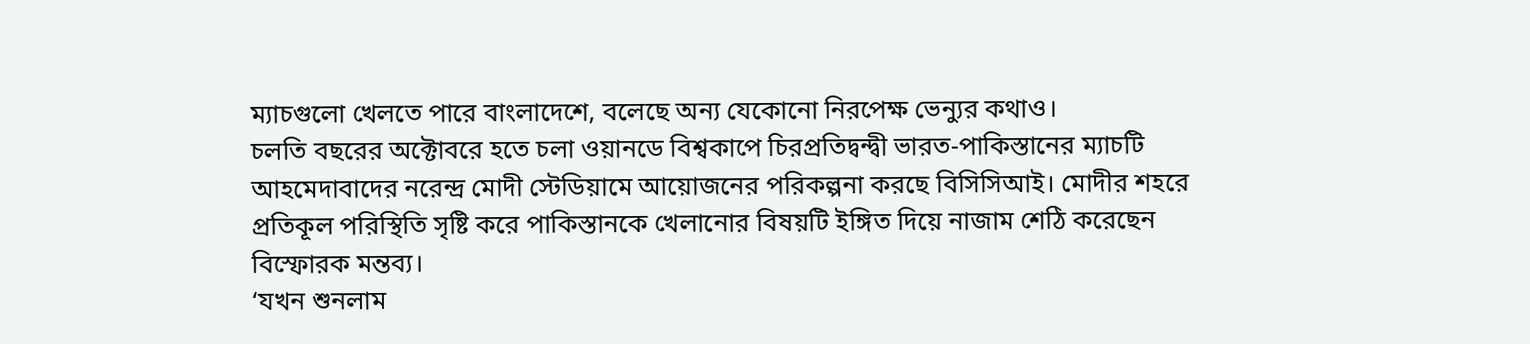ম্যাচগুলো খেলতে পারে বাংলাদেশে, বলেছে অন্য যেকোনো নিরপেক্ষ ভেন্যুর কথাও।
চলতি বছরের অক্টোবরে হতে চলা ওয়ানডে বিশ্বকাপে চিরপ্রতিদ্বন্দ্বী ভারত-পাকিস্তানের ম্যাচটি আহমেদাবাদের নরেন্দ্র মোদী স্টেডিয়ামে আয়োজনের পরিকল্পনা করছে বিসিসিআই। মোদীর শহরে প্রতিকূল পরিস্থিতি সৃষ্টি করে পাকিস্তানকে খেলানোর বিষয়টি ইঙ্গিত দিয়ে নাজাম শেঠি করেছেন বিস্ফোরক মন্তব্য।
‘যখন শুনলাম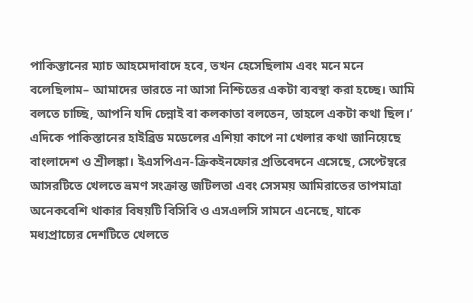পাকিস্তানের ম্যাচ আহমেদাবাদে হবে, তখন হেসেছিলাম এবং মনে মনে বলেছিলাম– আমাদের ভারতে না আসা নিশ্চিতের একটা ব্যবস্থা করা হচ্ছে। আমি বলতে চাচ্ছি, আপনি যদি চেন্নাই বা কলকাতা বলতেন, তাহলে একটা কথা ছিল।’
এদিকে পাকিস্তানের হাইব্রিড মডেলের এশিয়া কাপে না খেলার কথা জানিয়েছে বাংলাদেশ ও শ্রীলঙ্কা। ইএসপিএন-ক্রিকইনফোর প্রতিবেদনে এসেছে, সেপ্টেম্বরে আসরটিতে খেলতে ভ্রমণ সংক্রান্ত জটিলতা এবং সেসময় আমিরাতের তাপমাত্রা অনেকবেশি থাকার বিষয়টি বিসিবি ও এসএলসি সামনে এনেছে, যাকে মধ্যপ্রাচ্যের দেশটিতে খেলতে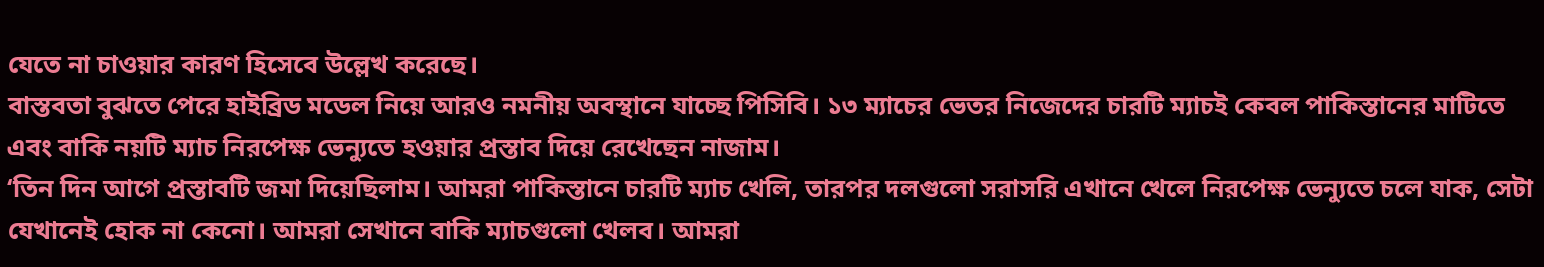যেতে না চাওয়ার কারণ হিসেবে উল্লেখ করেছে।
বাস্তবতা বুঝতে পেরে হাইব্রিড মডেল নিয়ে আরও নমনীয় অবস্থানে যাচ্ছে পিসিবি। ১৩ ম্যাচের ভেতর নিজেদের চারটি ম্যাচই কেবল পাকিস্তানের মাটিতে এবং বাকি নয়টি ম্যাচ নিরপেক্ষ ভেন্যুতে হওয়ার প্রস্তাব দিয়ে রেখেছেন নাজাম।
‘তিন দিন আগে প্রস্তাবটি জমা দিয়েছিলাম। আমরা পাকিস্তানে চারটি ম্যাচ খেলি, তারপর দলগুলো সরাসরি এখানে খেলে নিরপেক্ষ ভেন্যুতে চলে যাক, সেটা যেখানেই হোক না কেনো। আমরা সেখানে বাকি ম্যাচগুলো খেলব। আমরা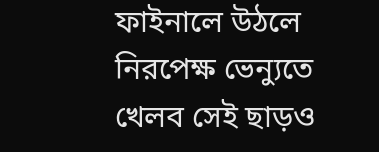ফাইনালে উঠলে নিরপেক্ষ ভেন্যুতে খেলব সেই ছাড়ও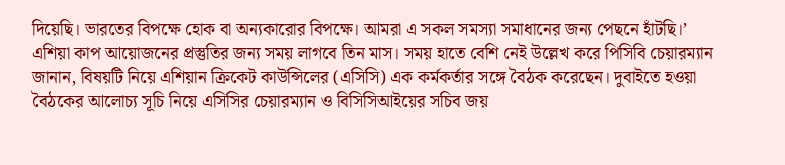দিয়েছি। ভারতের বিপক্ষে হোক বা অন্যকারোর বিপক্ষে। আমরা এ সকল সমস্যা সমাধানের জন্য পেছনে হাঁটছি।’
এশিয়া কাপ আয়োজনের প্রস্তুতির জন্য সময় লাগবে তিন মাস। সময় হাতে বেশি নেই উল্লেখ করে পিসিবি চেয়ারম্যান জানান, বিষয়টি নিয়ে এশিয়ান ক্রিকেট কাউন্সিলের (এসিসি) এক কর্মকর্তার সঙ্গে বৈঠক করেছেন। দুবাইতে হওয়া বৈঠকের আলোচ্য সূচি নিয়ে এসিসির চেয়ারম্যান ও বিসিসিআইয়ের সচিব জয়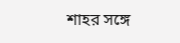শাহর সঙ্গে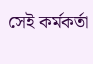সেই কর্মকর্তা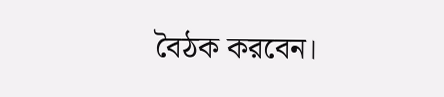বৈঠক করবেন।